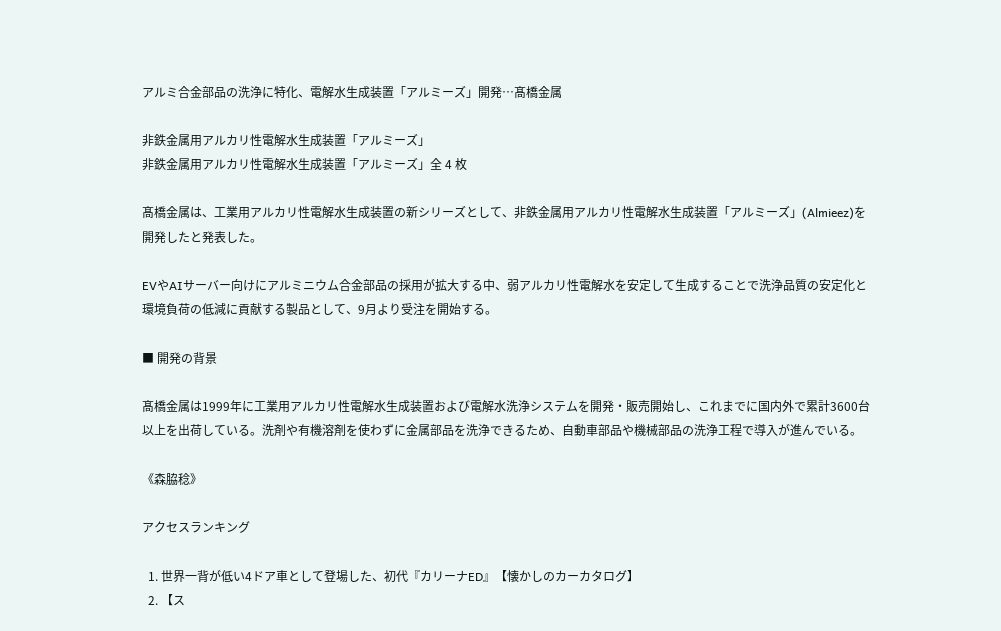アルミ合金部品の洗浄に特化、電解水生成装置「アルミーズ」開発…髙橋金属

非鉄金属用アルカリ性電解水生成装置「アルミーズ」
非鉄金属用アルカリ性電解水生成装置「アルミーズ」全 4 枚

髙橋金属は、工業用アルカリ性電解水生成装置の新シリーズとして、非鉄金属用アルカリ性電解水生成装置「アルミーズ」(Almieez)を開発したと発表した。

EVやAIサーバー向けにアルミニウム合金部品の採用が拡大する中、弱アルカリ性電解水を安定して生成することで洗浄品質の安定化と環境負荷の低減に貢献する製品として、9月より受注を開始する。

■ 開発の背景

髙橋金属は1999年に工業用アルカリ性電解水生成装置および電解水洗浄システムを開発・販売開始し、これまでに国内外で累計3600台以上を出荷している。洗剤や有機溶剤を使わずに金属部品を洗浄できるため、自動車部品や機械部品の洗浄工程で導入が進んでいる。

《森脇稔》

アクセスランキング

  1. 世界一背が低い4ドア車として登場した、初代『カリーナED』【懐かしのカーカタログ】
  2. 【ス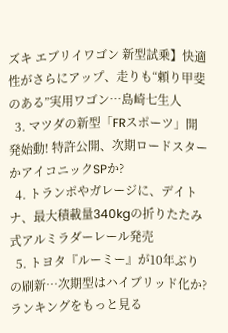ズキ エブリイワゴン 新型試乗】快適性がさらにアップ、走りも“頼り甲斐のある”実用ワゴン…島崎七生人
  3. マツダの新型「FRスポーツ」開発始動! 特許公開、次期ロードスターかアイコニックSPか?
  4. トランポやガレージに、デイトナ、最大積載量340kgの折りたたみ式アルミラダーレール発売
  5. トヨタ『ルーミー』が10年ぶりの刷新…次期型はハイブリッド化か?
ランキングをもっと見る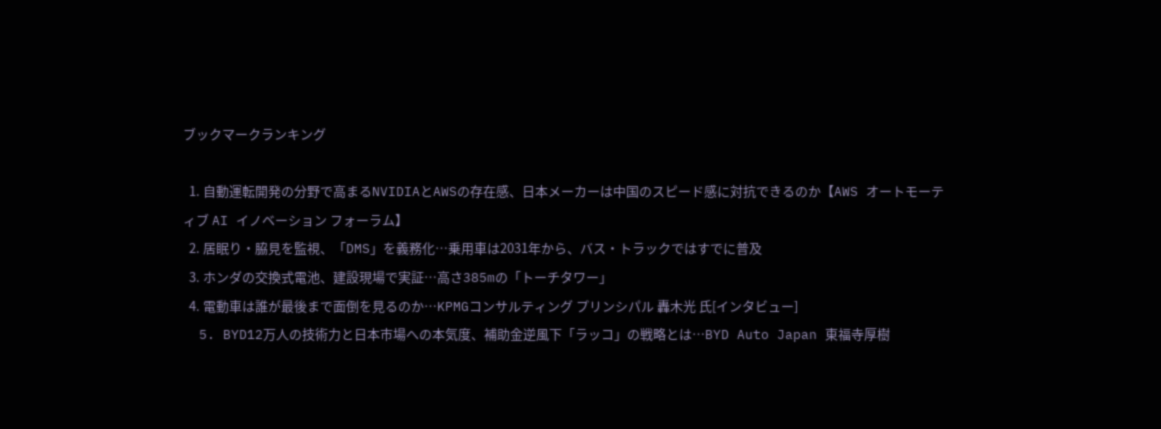ブックマークランキング

  1. 自動運転開発の分野で高まるNVIDIAとAWSの存在感、日本メーカーは中国のスピード感に対抗できるのか【AWS オートモーティブ AI イノベーション フォーラム】
  2. 居眠り・脇見を監視、「DMS」を義務化…乗用車は2031年から、バス・トラックではすでに普及
  3. ホンダの交換式電池、建設現場で実証…高さ385mの「トーチタワー」
  4. 電動車は誰が最後まで面倒を見るのか…KPMGコンサルティング プリンシパル 轟木光 氏[インタビュー]
  5. BYD12万人の技術力と日本市場への本気度、補助金逆風下「ラッコ」の戦略とは…BYD Auto Japan 東福寺厚樹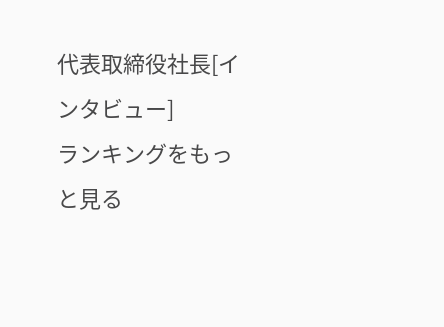代表取締役社長[インタビュー]
ランキングをもっと見る